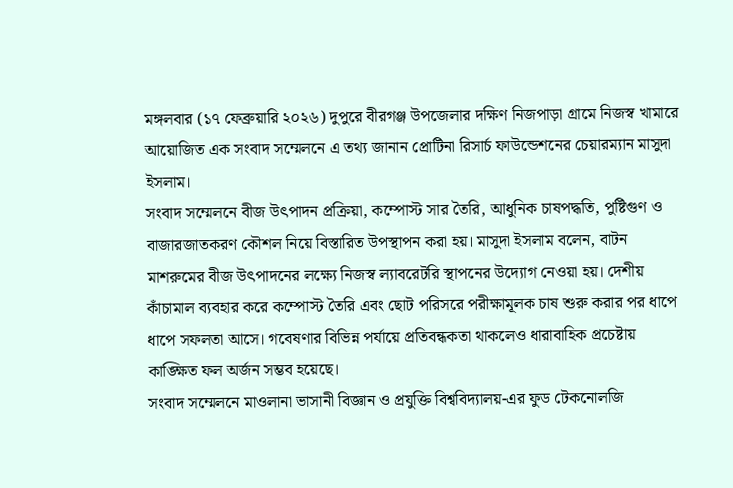মঙ্গলবার (১৭ ফেব্রুয়ারি ২০২৬) দুপুরে বীরগঞ্জ উপজেলার দক্ষিণ নিজপাড়া গ্রামে নিজস্ব খামারে আয়োজিত এক সংবাদ সম্মেলনে এ তথ্য জানান প্রোটিনা রিসার্চ ফাউন্ডেশনের চেয়ারম্যান মাসুদা ইসলাম।
সংবাদ সম্মেলনে বীজ উৎপাদন প্রক্রিয়া, কম্পোস্ট সার তৈরি, আধুনিক চাষপদ্ধতি, পুষ্টিগুণ ও বাজারজাতকরণ কৌশল নিয়ে বিস্তারিত উপস্থাপন করা হয়। মাসুদা ইসলাম বলেন, বাটন মাশরুমের বীজ উৎপাদনের লক্ষ্যে নিজস্ব ল্যাবরেটরি স্থাপনের উদ্যোগ নেওয়া হয়। দেশীয় কাঁচামাল ব্যবহার করে কম্পোস্ট তৈরি এবং ছোট পরিসরে পরীক্ষামূলক চাষ শুরু করার পর ধাপে ধাপে সফলতা আসে। গবেষণার বিভিন্ন পর্যায়ে প্রতিবন্ধকতা থাকলেও ধারাবাহিক প্রচেষ্টায় কাঙ্ক্ষিত ফল অর্জন সম্ভব হয়েছে।
সংবাদ সম্মেলনে মাওলানা ভাসানী বিজ্ঞান ও প্রযুক্তি বিশ্ববিদ্যালয়-এর ফুড টেকনোলজি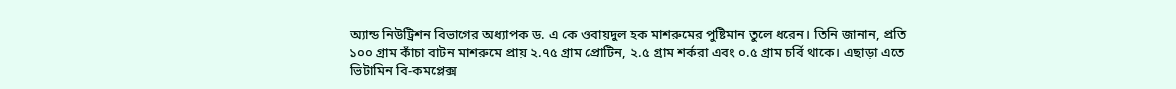অ্যান্ড নিউট্রিশন বিভাগের অধ্যাপক ড. এ কে ওবায়দুল হক মাশরুমের পুষ্টিমান তুলে ধরেন। তিনি জানান, প্রতি ১০০ গ্রাম কাঁচা বাটন মাশরুমে প্রায় ২.৭৫ গ্রাম প্রোটিন, ২.৫ গ্রাম শর্করা এবং ০.৫ গ্রাম চর্বি থাকে। এছাড়া এতে ভিটামিন বি-কমপ্লেক্স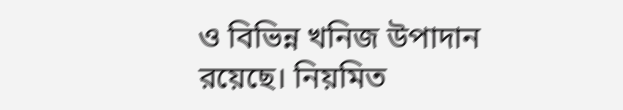ও বিভিন্ন খনিজ উপাদান রয়েছে। নিয়মিত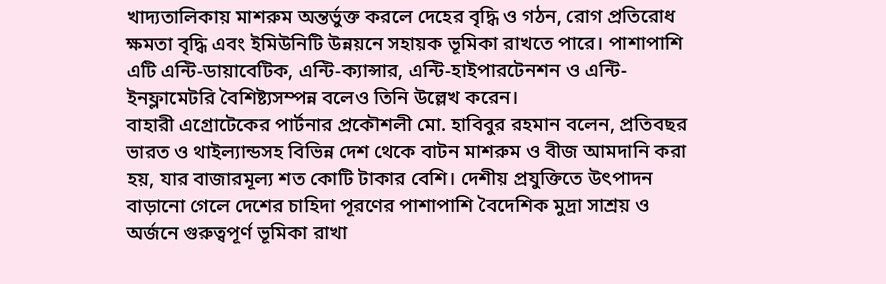খাদ্যতালিকায় মাশরুম অন্তর্ভুক্ত করলে দেহের বৃদ্ধি ও গঠন, রোগ প্রতিরোধ ক্ষমতা বৃদ্ধি এবং ইমিউনিটি উন্নয়নে সহায়ক ভূমিকা রাখতে পারে। পাশাপাশি এটি এন্টি-ডায়াবেটিক, এন্টি-ক্যান্সার, এন্টি-হাইপারটেনশন ও এন্টি-ইনফ্লামেটরি বৈশিষ্ট্যসম্পন্ন বলেও তিনি উল্লেখ করেন।
বাহারী এগ্রোটেকের পার্টনার প্রকৌশলী মো. হাবিবুর রহমান বলেন, প্রতিবছর ভারত ও থাইল্যান্ডসহ বিভিন্ন দেশ থেকে বাটন মাশরুম ও বীজ আমদানি করা হয়, যার বাজারমূল্য শত কোটি টাকার বেশি। দেশীয় প্রযুক্তিতে উৎপাদন বাড়ানো গেলে দেশের চাহিদা পূরণের পাশাপাশি বৈদেশিক মুদ্রা সাশ্রয় ও অর্জনে গুরুত্বপূর্ণ ভূমিকা রাখা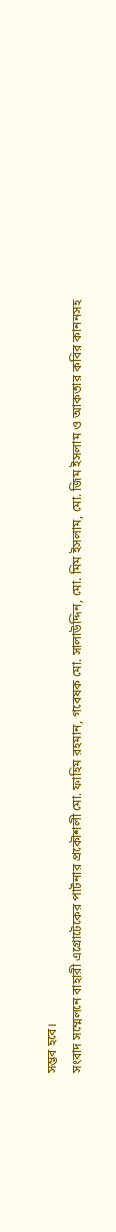সম্ভব হবে।
সংবাদ সম্মেলনে বাহারী এগ্রোটেকের পার্টনার প্রকৌশলী মো. ফাহিম রহমান, গবেষক মো. সালাউদ্দিন, মো. মিম ইসলাম, মো. জিম ইসলাম ও আকতার কবির কাননসহ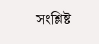সংশ্লিষ্ট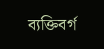ব্যক্তিবর্গ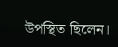উপস্থিত ছিলেন।